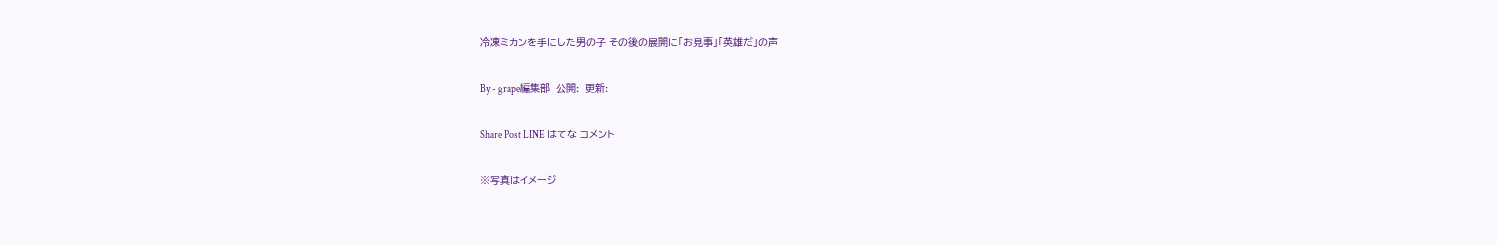冷凍ミカンを手にした男の子 その後の展開に「お見事」「英雄だ」の声

By - grape編集部  公開:  更新:

Share Post LINE はてな コメント

※写真はイメージ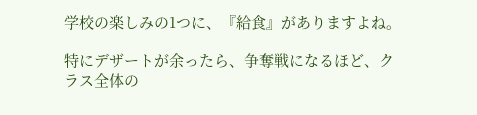学校の楽しみの1つに、『給食』がありますよね。

特にデザートが余ったら、争奪戦になるほど、クラス全体の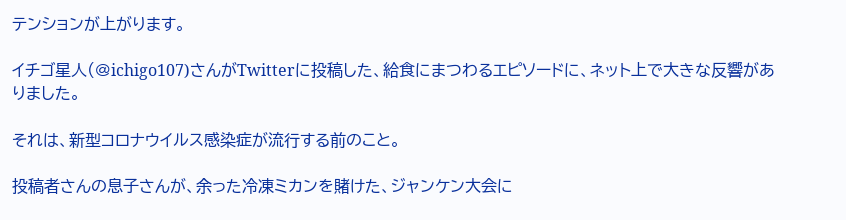テンションが上がります。

イチゴ星人(@ichigo107)さんがTwitterに投稿した、給食にまつわるエピソードに、ネット上で大きな反響がありました。

それは、新型コロナウイルス感染症が流行する前のこと。

投稿者さんの息子さんが、余った冷凍ミカンを賭けた、ジャンケン大会に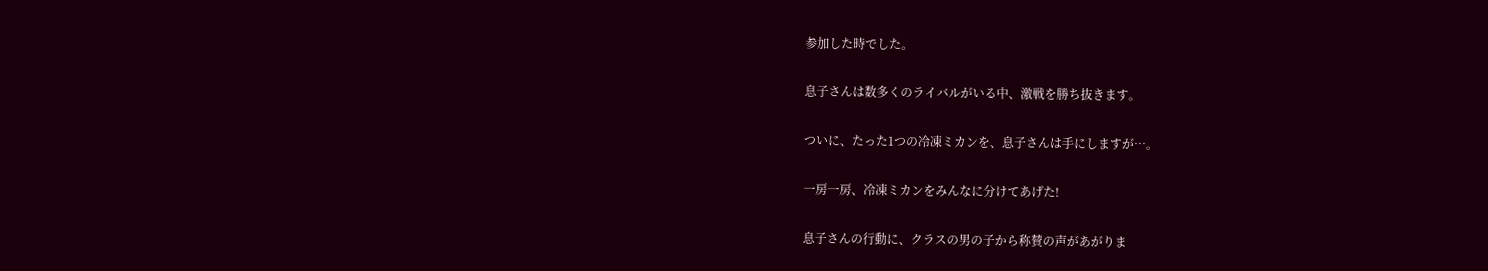参加した時でした。

息子さんは数多くのライバルがいる中、激戦を勝ち抜きます。

ついに、たった1つの冷凍ミカンを、息子さんは手にしますが…。

一房一房、冷凍ミカンをみんなに分けてあげた!

息子さんの行動に、クラスの男の子から称賛の声があがりま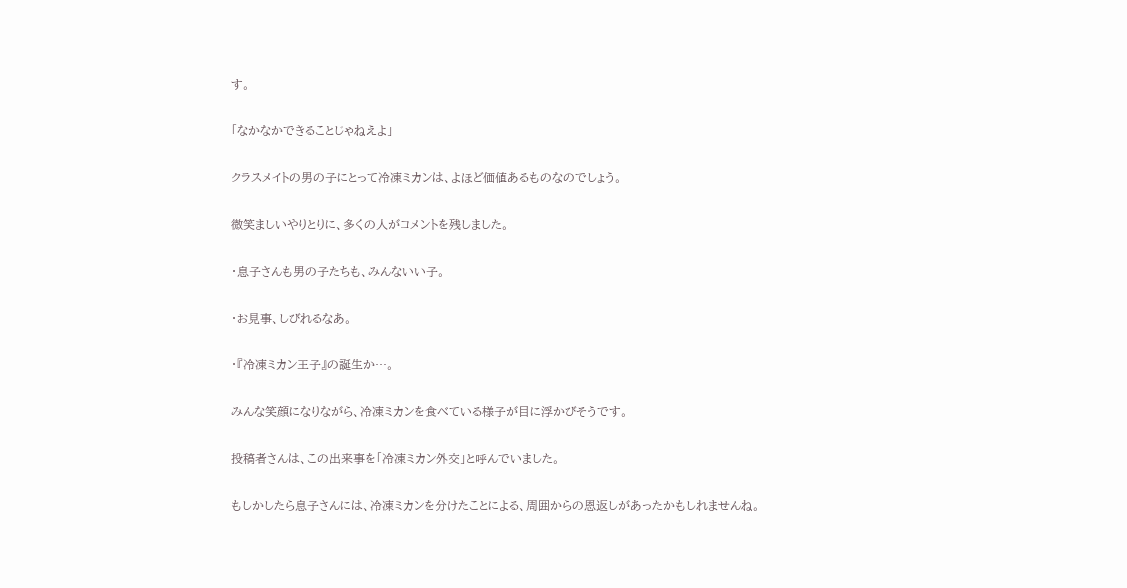す。

「なかなかできることじゃねえよ」

クラスメイトの男の子にとって冷凍ミカンは、よほど価値あるものなのでしょう。

微笑ましいやりとりに、多くの人がコメントを残しました。

・息子さんも男の子たちも、みんないい子。

・お見事、しびれるなあ。

・『冷凍ミカン王子』の誕生か…。

みんな笑顔になりながら、冷凍ミカンを食べている様子が目に浮かびそうです。

投稿者さんは、この出来事を「冷凍ミカン外交」と呼んでいました。

もしかしたら息子さんには、冷凍ミカンを分けたことによる、周囲からの恩返しがあったかもしれませんね。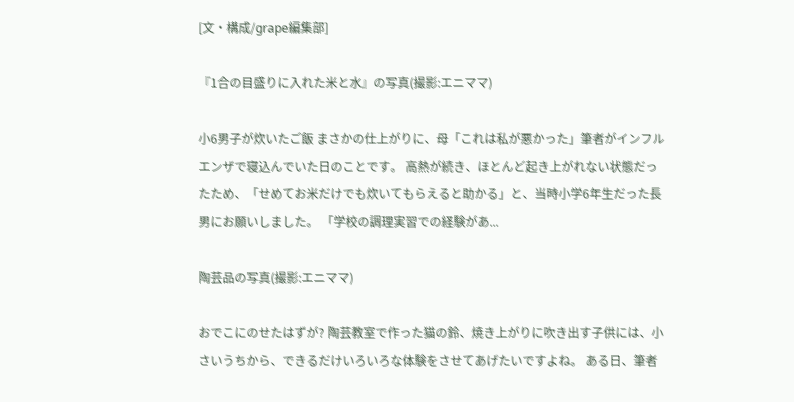[文・構成/grape編集部]

『1合の目盛りに入れた米と水』の写真(撮影:エニママ)

小6男子が炊いたご飯 まさかの仕上がりに、母「これは私が悪かった」筆者がインフルエンザで寝込んでいた日のことです。 高熱が続き、ほとんど起き上がれない状態だったため、「せめてお米だけでも炊いてもらえると助かる」と、当時小学6年生だった長男にお願いしました。 「学校の調理実習での経験があ...

陶芸品の写真(撮影:エニママ)

おでこにのせたはずが? 陶芸教室で作った猫の鈴、焼き上がりに吹き出す子供には、小さいうちから、できるだけいろいろな体験をさせてあげたいですよね。 ある日、筆者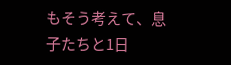もそう考えて、息子たちと1日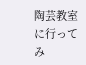陶芸教室に行ってみ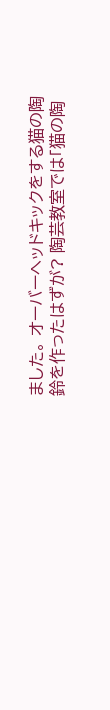ました。 オーバーヘッドキックをする猫の陶鈴を作ったはずが? 陶芸教室では「猫の陶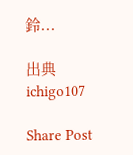鈴...

出典
ichigo107

Share Post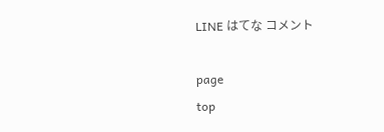LINE はてな コメント

page
top